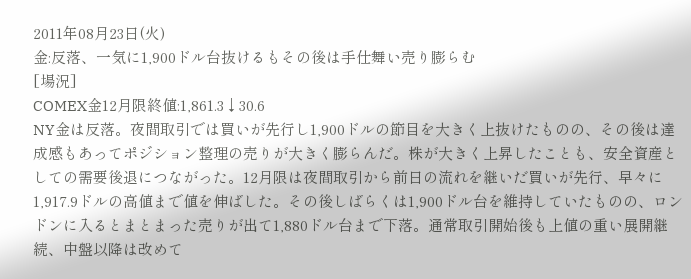2011年08月23日(火)
金:反落、一気に1,900ドル台抜けるもその後は手仕舞い売り膨らむ
[場況]
COMEX金12月限終値:1,861.3↓30.6
NY金は反落。夜間取引では買いが先行し1,900ドルの節目を大きく上抜けたものの、その後は達成感もあってポジション整理の売りが大きく膨らんだ。株が大きく上昇したことも、安全資産としての需要後退につながった。12月限は夜間取引から前日の流れを継いだ買いが先行、早々に1,917.9ドルの高値まで値を伸ばした。その後しばらくは1,900ドル台を維持していたものの、ロンドンに入るとまとまった売りが出て1,880ドル台まで下落。通常取引開始後も上値の重い展開継続、中盤以降は改めて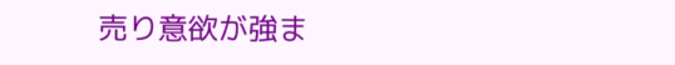売り意欲が強ま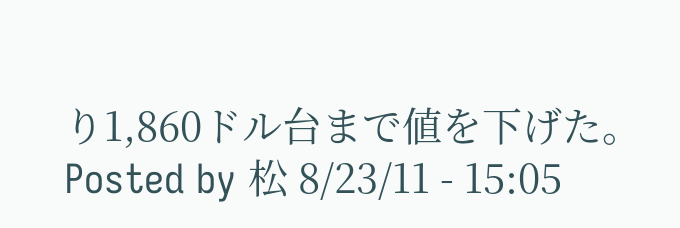り1,860ドル台まで値を下げた。
Posted by 松 8/23/11 - 15:05